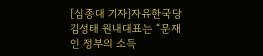[심종대 기자]자유한국당 김성태 원내대표는 “문재인 정부의 소득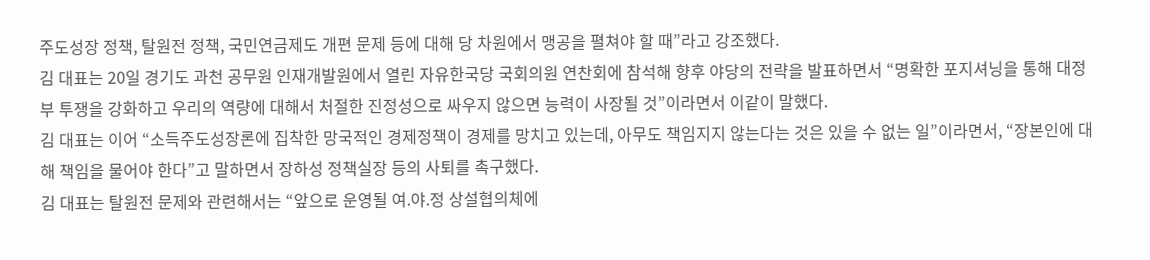주도성장 정책, 탈원전 정책, 국민연금제도 개편 문제 등에 대해 당 차원에서 맹공을 펼쳐야 할 때”라고 강조했다.
김 대표는 20일 경기도 과천 공무원 인재개발원에서 열린 자유한국당 국회의원 연찬회에 참석해 향후 야당의 전략을 발표하면서 “명확한 포지셔닝을 통해 대정부 투쟁을 강화하고 우리의 역량에 대해서 처절한 진정성으로 싸우지 않으면 능력이 사장될 것”이라면서 이같이 말했다.
김 대표는 이어 “소득주도성장론에 집착한 망국적인 경제정책이 경제를 망치고 있는데, 아무도 책임지지 않는다는 것은 있을 수 없는 일”이라면서, “장본인에 대해 책임을 물어야 한다”고 말하면서 장하성 정책실장 등의 사퇴를 촉구했다.
김 대표는 탈원전 문제와 관련해서는 “앞으로 운영될 여.야.정 상설협의체에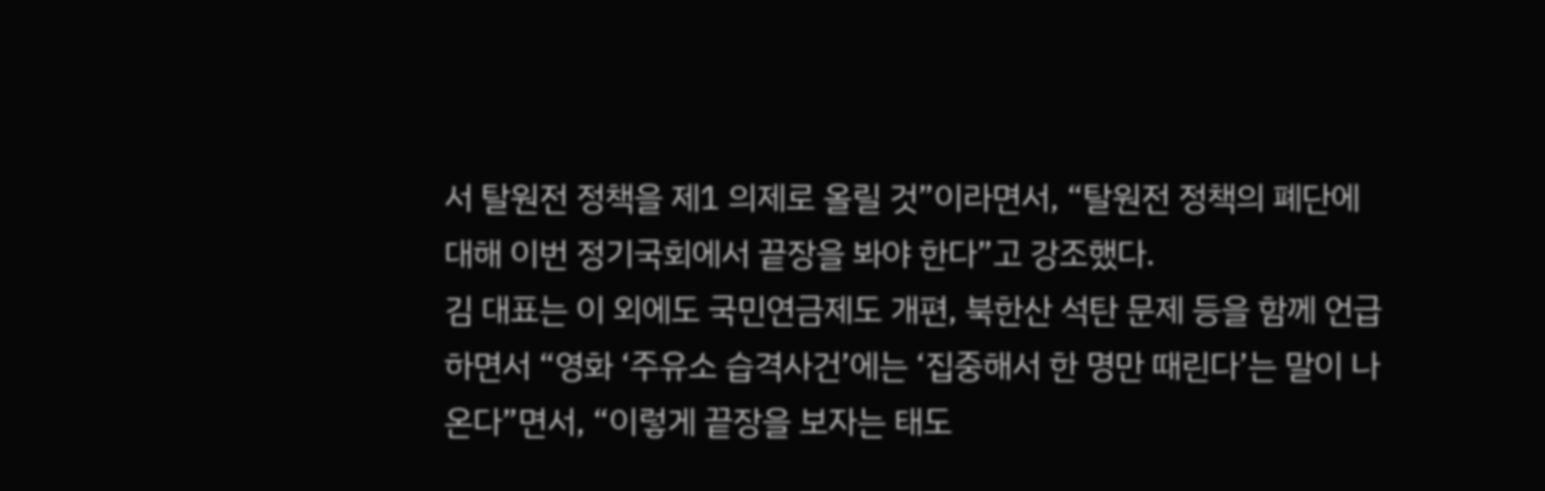서 탈원전 정책을 제1 의제로 올릴 것”이라면서, “탈원전 정책의 폐단에 대해 이번 정기국회에서 끝장을 봐야 한다”고 강조했다.
김 대표는 이 외에도 국민연금제도 개편, 북한산 석탄 문제 등을 함께 언급하면서 “영화 ‘주유소 습격사건’에는 ‘집중해서 한 명만 때린다’는 말이 나온다”면서, “이렇게 끝장을 보자는 태도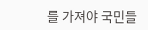를 가져야 국민들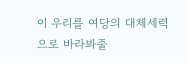이 우리를 여당의 대체세력으로 바라봐줄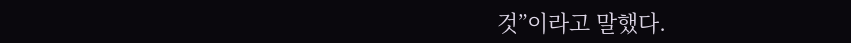것”이라고 말했다.